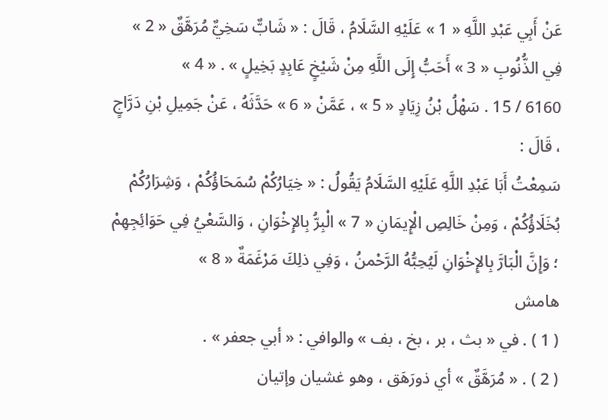عَنْ أَبِي عَبْدِ اللَّهِ « 1 » عَلَيْهِ السَّلَامُ ، قَالَ : « شَابٌّ سَخِيٌّ مُرَهَّقٌ « 2 » فِي الذُّنُوبِ « 3 » أَحَبُّ إِلَى اللَّهِ مِنْ شَيْخٍ عَابِدٍ بَخِيلٍ » . « 4 »
6160 / 15 . سَهْلُ بْنُ زِيَادٍ « 5 » ، عَمَّنْ « 6 » حَدَّثَهُ ، عَنْ جَمِيلِ بْنِ دَرَّاجٍ ، قَالَ :
سَمِعْتُ أَبَا عَبْدِ اللَّهِ عَلَيْهِ السَّلَامُ يَقُولُ : « خِيَارُكُمْ سُمَحَاؤُكُمْ ، وَشِرَارُكُمْ بُخَلَاؤُكُمْ ، وَمِنْ خَالِصِ الْإِيمَانِ « 7 » الْبِرُّ بِالإِخْوَانِ ، وَالسَّعْيُ فِي حَوَائِجِهِمْ ؛ وَإِنَّ الْبَارَّ بِالإِخْوَانِ لَيُحِبُّهُ الرَّحْمنُ ، وَفِي ذلِكَ مَرْغَمَةٌ « 8 »
هامش
( 1 ) . في « بث ، بر ، بخ ، بف » والوافي : « أبي جعفر » .
( 2 ) . « مُرَهَّقٌ » أي ذورَهَق ، وهو غشيان وإتيان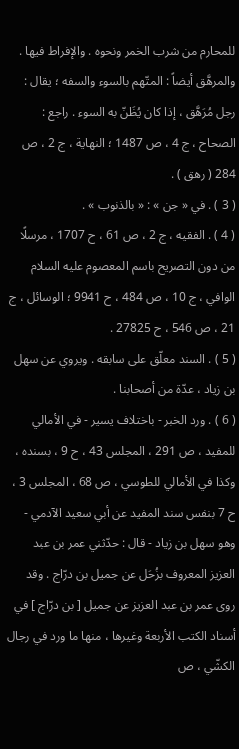للمحارم من شرب الخمر ونحوه . والإفراط فيها . والمرهَّق أيضاً : المتّهم بالسوء والسفه ؛ يقال : رجل مُرَهَّق ، إذا كان يُظَنّ به السوء . راجع : الصحاح ، ج 4 ، ص 1487 ؛ النهاية ، ج 2 ، ص 284 ( رهق ) .
( 3 ) . في « جن » : « بالذنوب » .
( 4 ) . الفقيه ، ج 2 ، ص 61 ، ح 1707 ، مرسلًا من دون التصريح باسم المعصوم عليه السلام الوافي ، ج 10 ، ص 484 ، ح 9941 ؛ الوسائل ، ج 21 ، ص 546 ، ح 27825 .
( 5 ) . السند معلّق على سابقه . ويروي عن سهل بن زياد ، عدّة من أصحابنا .
( 6 ) . ورد الخبر - باختلاف يسير - في الأمالي للمفيد ، ص 291 ، المجلس 43 ، ح 9 ، بسنده ، وكذا في الأمالي للطوسي ، ص 68 ، المجلس 3 ، ح 7 بنفس سند المفيد عن أبي سعيد الآدمي - وهو سهل بن زياد - قال : حدّثني عمر بن عبد العزيز المعروف بزُحَل عن جميل بن درّاج . وقد روى عمر بن عبد العزيز عن جميل [ بن درّاج ] في أسناد الكتب الأربعة وغيرها ، منها ما ورد في رجال الكشّي ، ص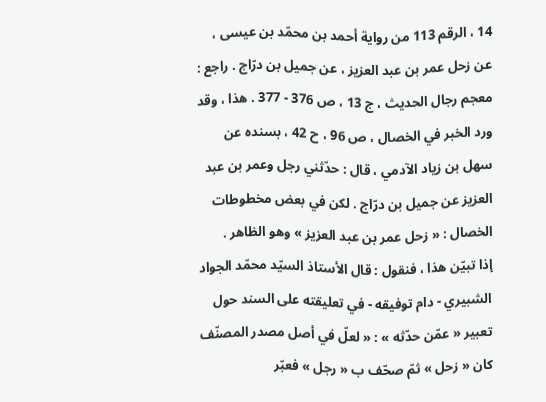14 ، الرقم 113 من رواية أحمد بن محمّد بن عيسى ، عن زحل عمر بن عبد العزيز ، عن جميل بن درّاج . راجع : معجم رجال الحديث ، ج 13 ، ص 376 - 377 . هذا ، وقد ورد الخبر في الخصال ، ص 96 ، ح 42 ، بسنده عن سهل بن زياد الآدمي ، قال : حدّثني رجل وعمر بن عبد العزيز عن جميل بن درّاج . لكن في بعض مخطوطات الخصال : « زحل عمر بن عبد العزيز » وهو الظاهر .
إذا تبيّن هذا ، فنقول : قال الأستاذ السيّد محمّد الجواد الشبيري - دام توفيقه - في تعليقته على السند حول تعبير « عمّن حدّثه » : « لعلّ في أصل مصدر المصنّف كان « زحل » ثمّ صحّف ب « رجل » فعبّر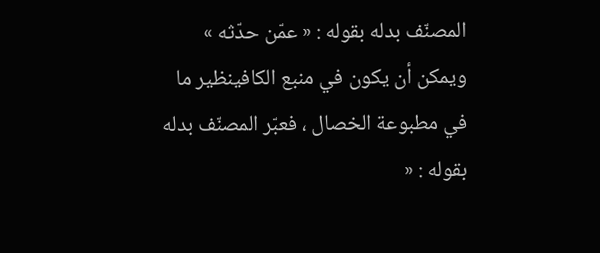المصنّف بدله بقوله : « عمّن حدّثه » ويمكن أن يكون في منبع الكافينظير ما في مطبوعة الخصال ، فعبّر المصنّف بدله بقوله : «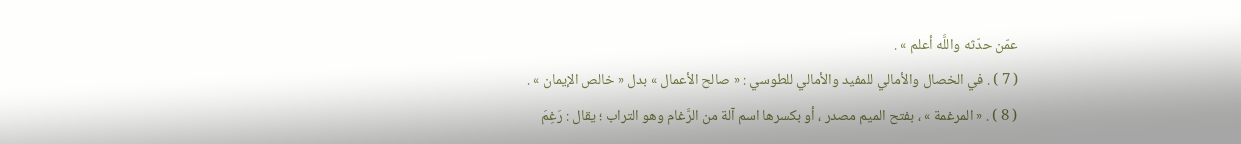عمّن حدّثه واللَّه أعلم » .
( 7 ) . في الخصال والأمالي للمفيد والأمالي للطوسي : « صالح الأعمال » بدل « خالص الإيمان » .
( 8 ) . « المرغمة » ، بفتح الميم مصدر ، أو بكسرها اسم آلة من الرَّغام وهو التراب ؛ يقال : رَغِمَ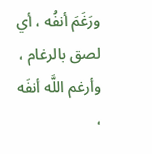ورَغَمَ أنفُه ، أي لصق بالرغام ، وأرغم اللَّه أنفَه ،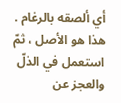أي ألصقه بالرغام . هذا هو الأصل ، ثمّ استعمل في الذلّ والعجز عن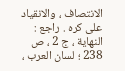الانتصاف ، والانقياد على كره . راجع : النهاية ، ج 2 ، ص 238 ؛ لسان العرب ،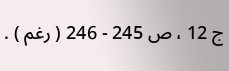ج 12 ، ص 245 - 246 ( رغم ) .